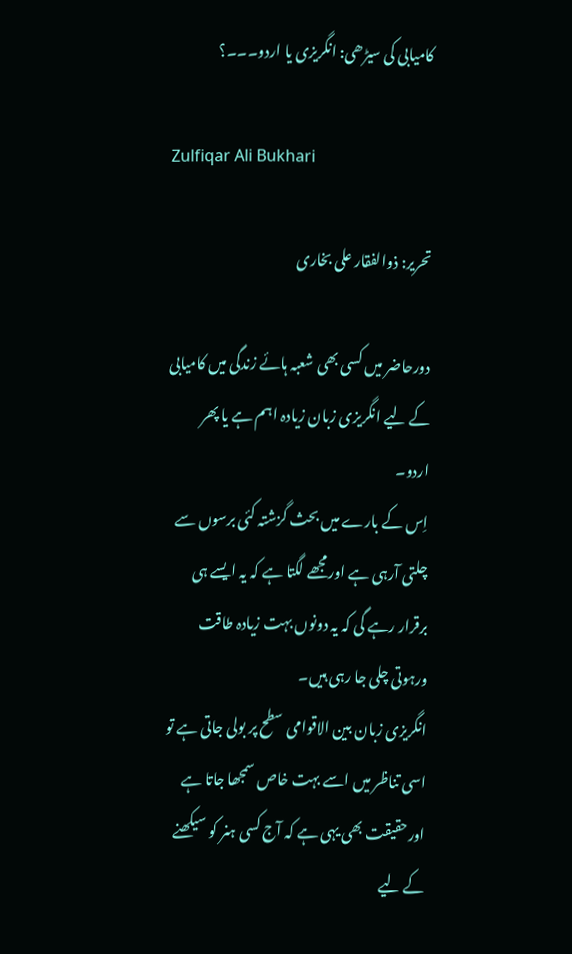کامیابی کی سیڑھی: انگریزی یا اردو۔۔۔؟

Zulfiqar Ali Bukhari

تحریر: ذوالفقار علی بخاری

دورحاضر میں کسی بھی شعبہ ہائے زندگی میں کامیابی کے لیے انگریزی زبان زیادہ اہم ہے یا پھر اردو۔
اِس کے بارے میں بحث گزشتہ کئی برسوں سے چلتی آرہی ہے اورمجھے لگتا ہے کہ یہ ایسے ہی برقرار رہے گی کہ یہ دونوں بہت زیادہ طاقت ورہوتی چلی جا رہی ہیں۔
انگریزی زبان بین الاقوامی سطح پر بولی جاتی ہے تو اسی تناظر میں اسے بہت خاص سمجھا جاتا ہے اورحقیقت بھی یہی ہے کہ آج کسی ہنر کو سیکھنے کے لیے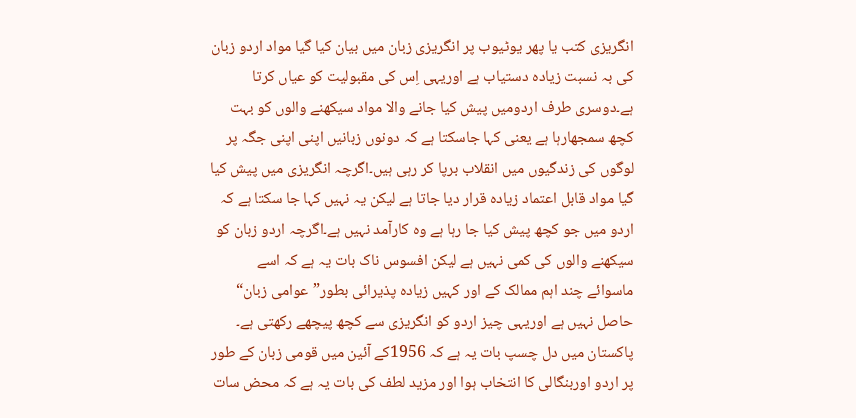انگریزی کتب یا پھر یوٹیوب پر انگریزی زبان میں بیان کیا گیا مواد اردو زبان کی بہ نسبت زیادہ دستیاب ہے اوریہی اِس کی مقبولیت کو عیاں کرتا ہے۔دوسری طرف اردومیں پیش کیا جانے والا مواد سیکھنے والوں کو بہت کچھ سمجھارہا ہے یعنی کہا جاسکتا ہے کہ دونوں زبانیں اپنی اپنی جگہ پر لوگوں کی زندگیوں میں انقلاب برپا کر رہی ہیں۔اگرچہ انگریزی میں پیش کیا گیا مواد قابل اعتماد زیادہ قرار دیا جاتا ہے لیکن یہ نہیں کہا جا سکتا ہے کہ اردو میں جو کچھ پیش کیا جا رہا ہے وہ کارآمد نہیں ہے۔اگرچہ اردو زبان کو سیکھنے والوں کی کمی نہیں ہے لیکن افسوس ناک بات یہ ہے کہ اسے ماسوائے چند اہم ممالک کے اور کہیں زیادہ پذیرائی بطور”عوامی زبان“ حاصل نہیں ہے اوریہی چیز اردو کو انگریزی سے کچھ پیچھے رکھتی ہے۔
پاکستان میں دل چسپ بات یہ ہے کہ 1956کے آئین میں قومی زبان کے طور پر اردو اوربنگالی کا انتخاب ہوا اور مزید لطف کی بات یہ ہے کہ محض سات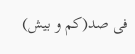فی صد(کم و بیش)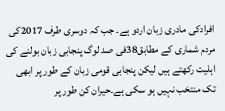افرادکی مادری زبان اردو ہے۔ جب کہ دوسری طرف 2017کی مردم شماری کے مطابق38فی صد لوگ پنجابی زبان بولنے کی اہلیت رکھتے ہیں لیکن پنجابی قومی زبان کے طور پر ابھی تک منتخب نہیں ہو سکی ہے۔حیران کن طور پر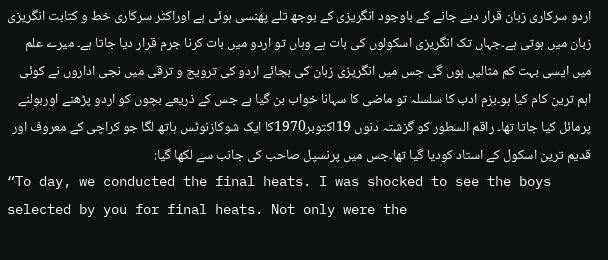اردو سرکاری زبان قرار دیے جانے کے باوجود انگریزی کے بوجھ تلے پھنسی ہوئی ہے اوراکثر سرکاری خط و کتابت انگریزی زبان میں ہوتی ہے۔جہاں تک انگریزی اسکولوں کی بات ہے وہاں تو اردو میں بات کرنا جرم قرار دیا جاتا ہے۔ میرے علم میں ایسی بہت کم مثالیں ہوں گی جس میں انگریزی زبان کی بجائے اردو کی ترویج و ترقی میں نجی اداروں نے کوئی اہم ترین کام کیا ہو۔بزم ادب کا سلسلہ تو ماضی کا سہانا خواب بن گیا ہے جس کے ذریعے بچوں کو اردو پڑھنے اوربولنے پرمائل کیا جاتا تھا۔ راقم السطور کو گزشتہ دنوں 19اکتوبر1970کا ایک شوکازنوٹس ہاتھ لگا جو کراچی کے معروف اور قدیم ترین اسکول کے استاد کودیا گیا تھا۔جس میں پرنسپل صاحب کی جانب سے لکھا گیا:
“To day, we conducted the final heats. I was shocked to see the boys selected by you for final heats. Not only were the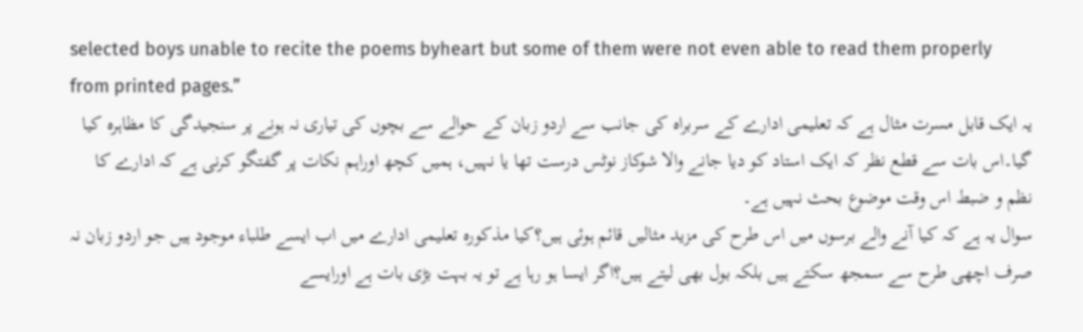selected boys unable to recite the poems byheart but some of them were not even able to read them properly from printed pages.”
یہ ایک قابل مسرت مثال ہے کہ تعلیمی ادارے کے سربراہ کی جانب سے اردو زبان کے حوالے سے بچوں کی تیاری نہ ہونے پر سنجیدگی کا مظاہرہ کیا گیا۔اس بات سے قطع نظر کہ ایک استاد کو دیا جانے والا شوکاز نوٹس درست تھا یا نہیں، ہمیں کچھ اوراہم نکات پر گفتگو کرنی ہے کہ ادارے کا نظم و ضبط اس وقت موضوع بحث نہیں ہے۔
سوال یہ ہے کہ کیا آنے والے برسوں میں اس طرح کی مزید مثالیں قائم ہوئی ہیں؟کیا مذکورہ تعلیمی ادارے میں اب ایسے طلباء موجود ہیں جو اردو زبان نہ صرف اچھی طرح سے سمجھ سکتے ہیں بلکہ بول بھی لیتے ہیں؟اگر ایسا ہو رہا ہے تو یہ بہت بڑی بات ہے اورایسے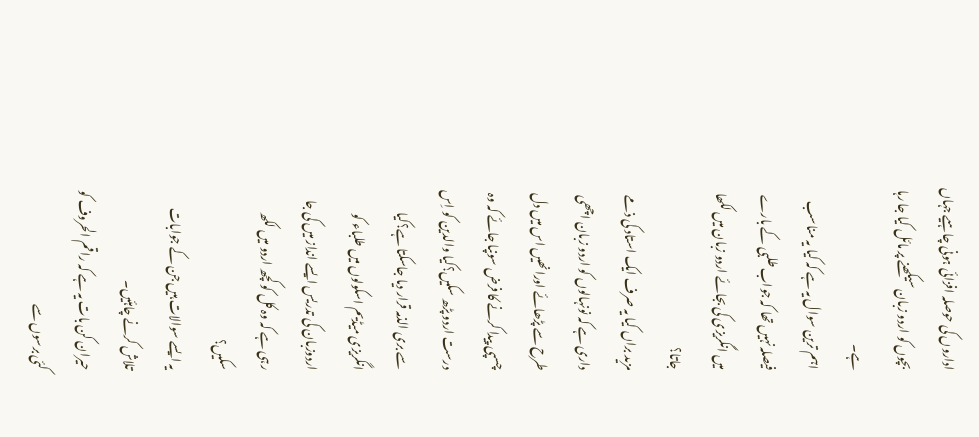اداروں کی حوصلہ افزائی ہونی چاہیے جہاں بچوں کو اردو زبان سیکھنے پر مائل کیا جا رہا ہے۔
اہم ترین سوال یہ ہے کہ کیا یہ مناسب فیصلہ نہیں تھا کہ جواب طلبی کے بارے میں انگریزی کی بجائے اردو زبان میں لکھا جاتا؟
مزید براں کیا یہ صرف ایک استاد کی ذمے داری ہے کہ نونہالوں کو اردو زبان اچھی طرح سے پڑھائے اورانھیں اس میں دل چسپی پیدا کرنے کا فرض سونپا جائے کہ وہ درست اردو پڑھ سکیں؟کیا والدین کو اِس سے بری الذمہ قرار دیا جاسکتا ہے؟کیا انگریزی میڈیم اسکولوں میں طلباء کو اردوزبان کی تدریس ایسے انداز میں کی جا رہی ہے کہ وہ کل کو کچھ اردو میں لکھ سکیں؟
یہ ایسے سوالات ہیں جن کے جوابات تلاش کرنے چاہئیں۔
حیران کن بات یہ ہے کہ راقم الحروف کو کئی برسوں سے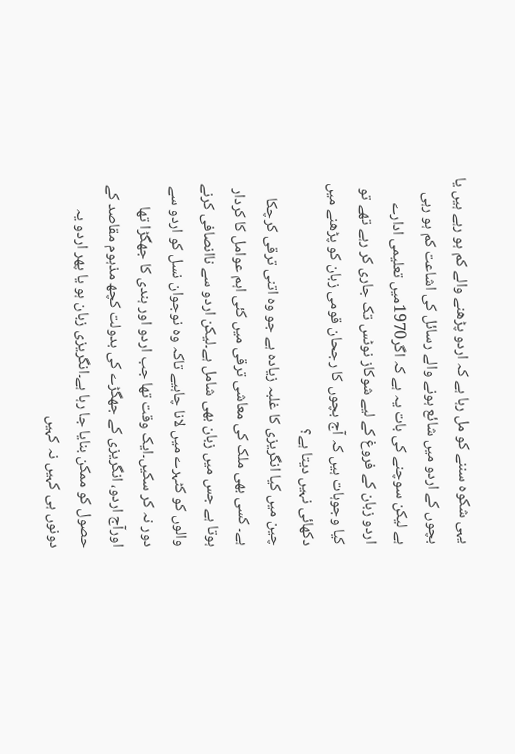یہی شکوہ سننے کو مل رہا ہے کہ اردو پڑھنے والے کم ہو رہے ہیں یا بچوں کے اردو میں شائع ہونے والے رسائل کی اشاعت کم ہو رہی ہے لیکن سوچنے کی بات یہ ہے کہ اگر1970میں تعلیمی ادارے اردو زبان کے فروغ کے لیے شوکاز نوٹس تک جاری کر رہے تھے تو کیا وجوہات ہیں کہ آج بچوں کا رجحان قومی زبان کو پڑھنے میں دکھائی نہیں دیتا ہے؟
چین میں کیا انگریزی کا غلبہ زیادہ ہے جو وہ اتنی ترقی کرچکا ہے۔ کسی بھی ملک کی معاشی ترقی میں کئی اہم عوامل کا کردار ہوتا ہے جس میں زبان بھی شامل ہے۔لیکن اردو سے ناانصافی کرنے والوں کو کٹہرے میں لانا چاہیے تاکہ وہ نوجوان نسل کو اردو سے دور نہ کر سکیں۔ایک وقت تھا جب اردو اور ہندی کا جھگڑا تھا اورآج اردو، انگریزی کے جھگڑے کی بدولت کچھ مذہوم مقاصد کے حصول کو ممکن بنایا جا رہا ہے۔انگریزی زبان ہو یا پھر اردو یہ دونوں ہی کہیں نہ کہیں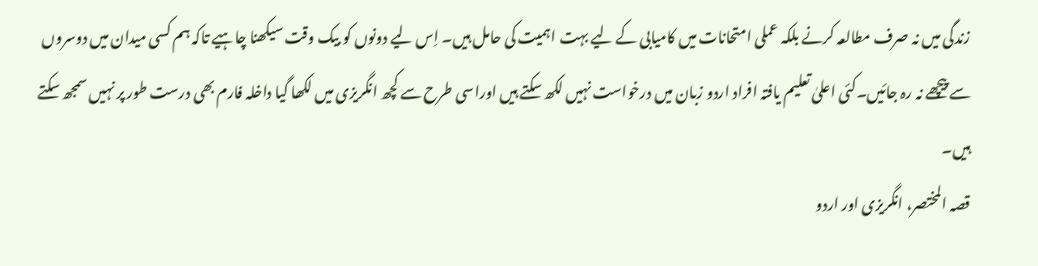زندگی میں نہ صرف مطالعہ کرنے بلکہ عملی امتحانات میں کامیابی کے لیے بہت اہمیت کی حامل ہیں۔ اِس لیے دونوں کو بیک وقت سیکھنا چاہیے تاکہ ہم کسی میدان میں دوسروں سے پیچھے نہ رہ جائیں۔کئی اعلیٰ تعلیم یافتہ افراد اردو زبان میں درخواست نہیں لکھ سکتے ہیں اوراسی طرح سے کچھ انگریزی میں لکھا گیا داخلہ فارم بھی درست طور پر نہیں سمجھ سکتے ہیں۔
قصہ المختصر، انگریزی اور اردو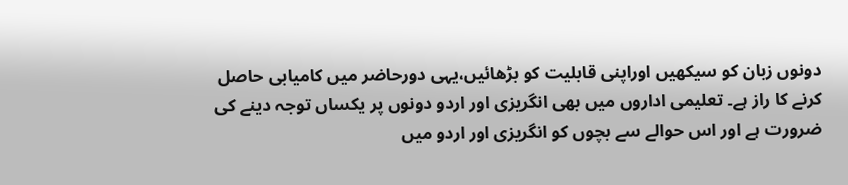دونوں زبان کو سیکھیں اوراپنی قابلیت کو بڑھائیں،یہی دورحاضر میں کامیابی حاصل کرنے کا راز ہے۔ تعلیمی اداروں میں بھی انگریزی اور اردو دونوں پر یکساں توجہ دینے کی ضرورت ہے اور اس حوالے سے بچوں کو انگریزی اور اردو میں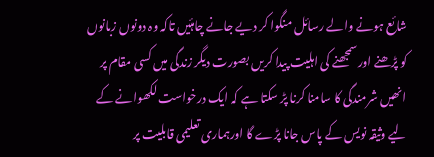شائع ہونے والے رسائل منگوا کر دیے جانے چاہئیں تاکہ وہ دونوں زبانوں کو پڑھنے اورسمجھنے کی اہلیت پیدا کریں بصورت دیگر زندگی میں کسی مقام پر انھیں شرمندگی کا سامنا کرنا پڑ سکتا ہے کہ ایک درخواست لکھوانے کے لیے وثیقہ نویس کے پاس جانا پڑے گا اورہماری تعلیمی قابلیت پر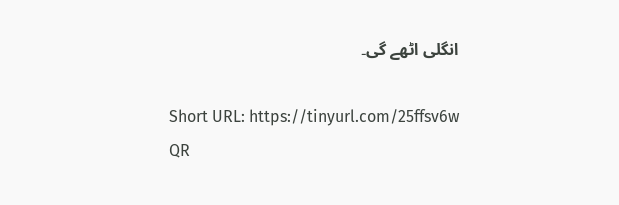انگلی اٹھے گی۔

Short URL: https://tinyurl.com/25ffsv6w
QR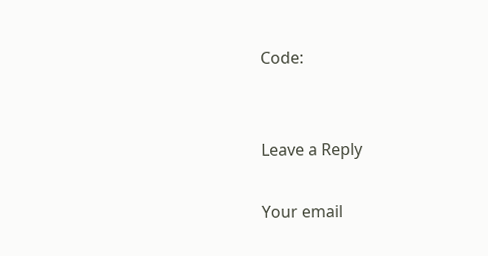Code:


Leave a Reply

Your email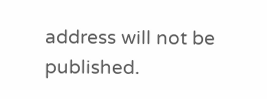address will not be published.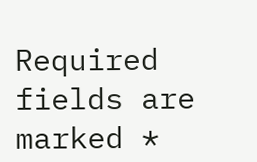Required fields are marked *